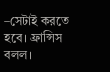–সেটাই করতে হবে। ফ্রান্সিস বলল।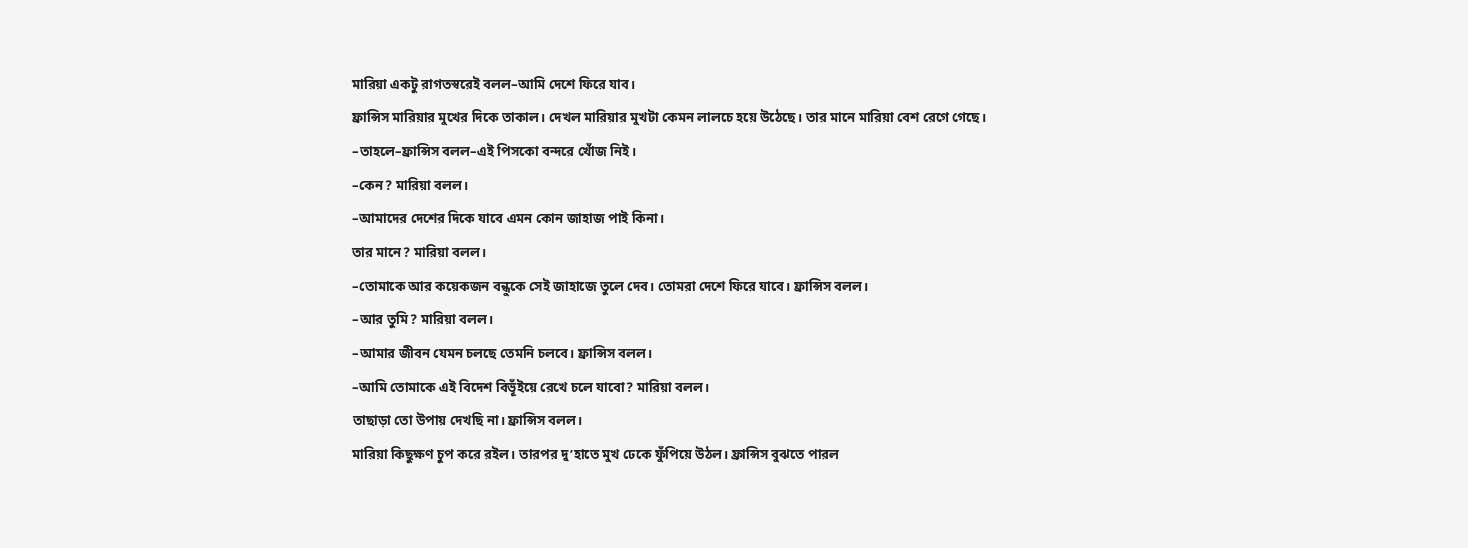মারিয়া একটু রাগতস্বরেই বলল–আমি দেশে ফিরে যাব।
ফ্রান্সিস মারিয়ার মুখের দিকে তাকাল। দেখল মারিয়ার মুখটা কেমন লালচে হয়ে উঠেছে। তার মানে মারিয়া বেশ রেগে গেছে।
–তাহলে–ফ্রান্সিস বলল–এই পিসকো বন্দরে খোঁজ নিই।
–কেন? মারিয়া বলল।
–আমাদের দেশের দিকে যাবে এমন কোন জাহাজ পাই কিনা।
তার মানে? মারিয়া বলল।
–তোমাকে আর কয়েকজন বন্ধুকে সেই জাহাজে তুলে দেব। তোমরা দেশে ফিরে যাবে। ফ্রান্সিস বলল।
–আর তুমি? মারিয়া বলল।
–আমার জীবন যেমন চলছে তেমনি চলবে। ফ্রান্সিস বলল।
–আমি তোমাকে এই বিদেশ বিভূঁইয়ে রেখে চলে যাবো? মারিয়া বলল।
তাছাড়া তো উপায় দেখছি না। ফ্রান্সিস বলল।
মারিয়া কিছুক্ষণ চুপ করে রইল। তারপর দু’হাতে মুখ ঢেকে ফুঁপিয়ে উঠল। ফ্রান্সিস বুঝতে পারল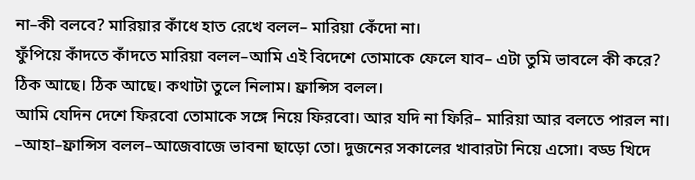না–কী বলবে? মারিয়ার কাঁধে হাত রেখে বলল– মারিয়া কেঁদো না।
ফুঁপিয়ে কাঁদতে কাঁদতে মারিয়া বলল–আমি এই বিদেশে তোমাকে ফেলে যাব– এটা তুমি ভাবলে কী করে?
ঠিক আছে। ঠিক আছে। কথাটা তুলে নিলাম। ফ্রান্সিস বলল।
আমি যেদিন দেশে ফিরবো তোমাকে সঙ্গে নিয়ে ফিরবো। আর যদি না ফিরি– মারিয়া আর বলতে পারল না।
–আহা–ফ্রান্সিস বলল–আজেবাজে ভাবনা ছাড়ো তো। দুজনের সকালের খাবারটা নিয়ে এসো। বড্ড খিদে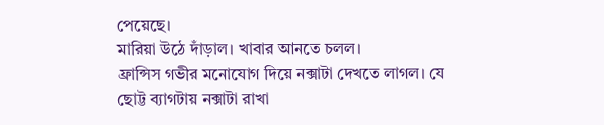পেয়েছে।
মারিয়া উঠে দাঁড়াল। খাবার আনতে চলল।
ফ্রান্সিস গভীর মনোযোগ দিয়ে নক্সাটা দেখতে লাগল। যে ছোট্ট ব্যাগটায় নক্সাটা রাখা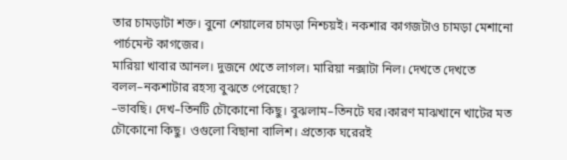তার চামড়াটা শক্ত। বুনো শেয়ালের চামড়া নিশ্চয়ই। নকশার কাগজটাও চামড়া মেশানো পার্চমেন্ট কাগজের।
মারিয়া খাবার আনল। দুজনে খেতে লাগল। মারিয়া নক্সাটা নিল। দেখতে দেখতে বলল–নকশাটার রহস্য বুঝতে পেরেছো?
–ভাবছি। দেখ–তিনটি চৌকোনো কিছু। বুঝলাম–তিনটে ঘর।কারণ মাঝখানে খাটের মত চৌকোনো কিছু। ওগুলো বিছানা বালিশ। প্রত্যেক ঘরেরই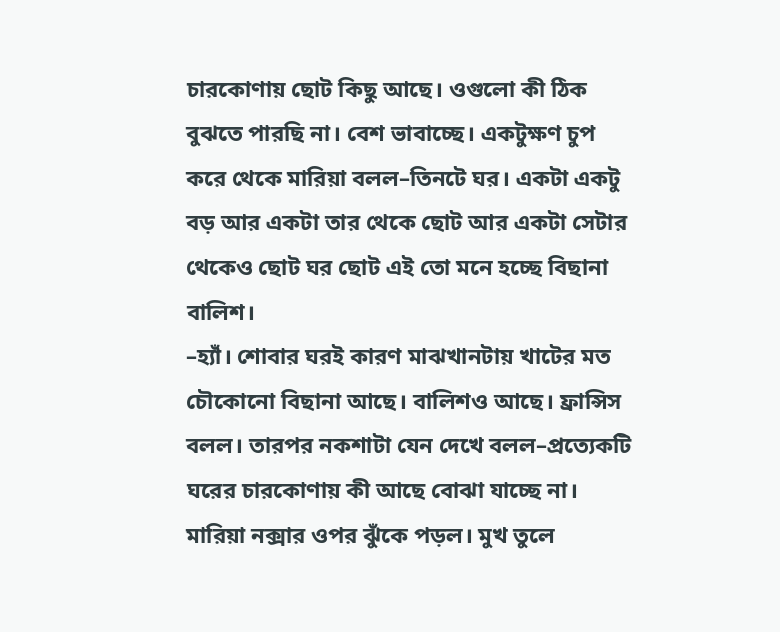চারকোণায় ছোট কিছু আছে। ওগুলো কী ঠিক বুঝতে পারছি না। বেশ ভাবাচ্ছে। একটুক্ষণ চুপ করে থেকে মারিয়া বলল–তিনটে ঘর। একটা একটু বড় আর একটা তার থেকে ছোট আর একটা সেটার থেকেও ছোট ঘর ছোট এই তো মনে হচ্ছে বিছানা বালিশ।
–হ্যাঁ। শোবার ঘরই কারণ মাঝখানটায় খাটের মত চৌকোনো বিছানা আছে। বালিশও আছে। ফ্রান্সিস বলল। তারপর নকশাটা যেন দেখে বলল–প্রত্যেকটি ঘরের চারকোণায় কী আছে বোঝা যাচ্ছে না।
মারিয়া নক্সার ওপর ঝুঁকে পড়ল। মুখ তুলে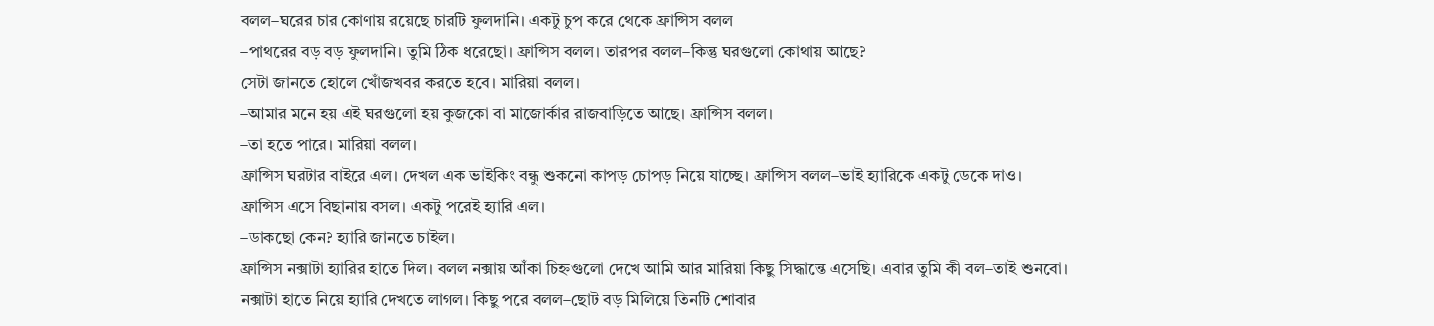বলল–ঘরের চার কোণায় রয়েছে চারটি ফুলদানি। একটু চুপ করে থেকে ফ্রান্সিস বলল
–পাথরের বড় বড় ফুলদানি। তুমি ঠিক ধরেছো। ফ্রান্সিস বলল। তারপর বলল–কিন্তু ঘরগুলো কোথায় আছে?
সেটা জানতে হোলে খোঁজখবর করতে হবে। মারিয়া বলল।
–আমার মনে হয় এই ঘরগুলো হয় কুজকো বা মাজোর্কার রাজবাড়িতে আছে। ফ্রান্সিস বলল।
–তা হতে পারে। মারিয়া বলল।
ফ্রান্সিস ঘরটার বাইরে এল। দেখল এক ভাইকিং বন্ধু শুকনো কাপড় চোপড় নিয়ে যাচ্ছে। ফ্রান্সিস বলল–ভাই হ্যারিকে একটু ডেকে দাও।
ফ্রান্সিস এসে বিছানায় বসল। একটু পরেই হ্যারি এল।
–ডাকছো কেন? হ্যারি জানতে চাইল।
ফ্রান্সিস নক্সাটা হ্যারির হাতে দিল। বলল নক্সায় আঁকা চিহ্নগুলো দেখে আমি আর মারিয়া কিছু সিদ্ধান্তে এসেছি। এবার তুমি কী বল–তাই শুনবো।
নক্সাটা হাতে নিয়ে হ্যারি দেখতে লাগল। কিছু পরে বলল–ছোট বড় মিলিয়ে তিনটি শোবার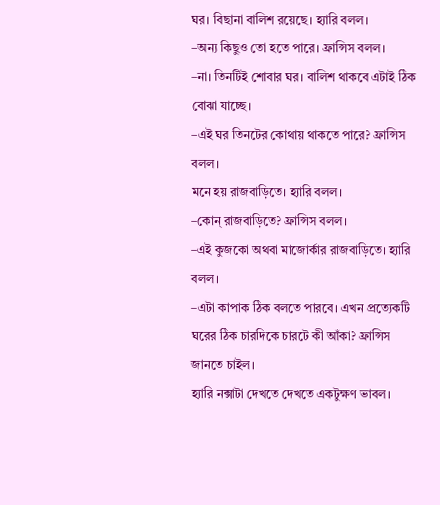ঘর। বিছানা বালিশ রয়েছে। হ্যারি বলল।
–অন্য কিছুও তো হতে পারে। ফ্রান্সিস বলল।
–না। তিনটিই শোবার ঘর। বালিশ থাকবে এটাই ঠিক বোঝা যাচ্ছে।
–এই ঘর তিনটের কোথায় থাকতে পারে? ফ্রান্সিস বলল।
মনে হয় রাজবাড়িতে। হ্যারি বলল।
–কোন্ রাজবাড়িতে? ফ্রান্সিস বলল।
–এই কুজকো অথবা মাজোর্কার রাজবাড়িতে। হ্যারি বলল।
–এটা কাপাক ঠিক বলতে পারবে। এখন প্রত্যেকটি ঘরের ঠিক চারদিকে চারটে কী আঁকা? ফ্রান্সিস জানতে চাইল।
হ্যারি নক্সাটা দেখতে দেখতে একটুক্ষণ ভাবল।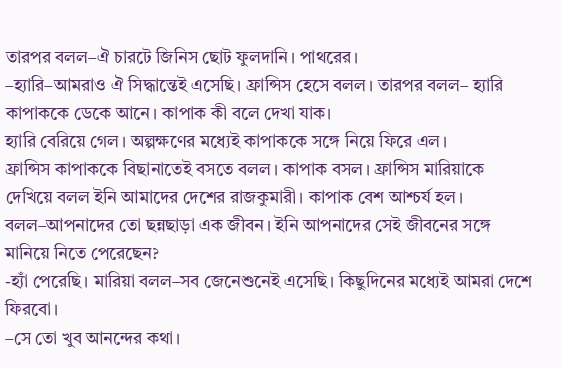তারপর বলল–ঐ চারটে জিনিস ছোট ফুলদানি। পাথরের।
–হ্যারি–আমরাও ঐ সিদ্ধান্তেই এসেছি। ফ্রান্সিস হেসে বলল। তারপর বলল– হ্যারি কাপাককে ডেকে আনে। কাপাক কী বলে দেখা যাক।
হ্যারি বেরিয়ে গেল। অল্পক্ষণের মধ্যেই কাপাককে সঙ্গে নিয়ে ফিরে এল।
ফ্রান্সিস কাপাককে বিছানাতেই বসতে বলল। কাপাক বসল। ফ্রান্সিস মারিয়াকে দেখিয়ে বলল ইনি আমাদের দেশের রাজকুমারী। কাপাক বেশ আশ্চর্য হল। বলল–আপনাদের তো ছন্নছাড়া এক জীবন। ইনি আপনাদের সেই জীবনের সঙ্গে মানিয়ে নিতে পেরেছেন?
-হ্যাঁ পেরেছি। মারিয়া বলল–সব জেনেশুনেই এসেছি। কিছুদিনের মধ্যেই আমরা দেশে ফিরবো।
–সে তো খুব আনন্দের কথা।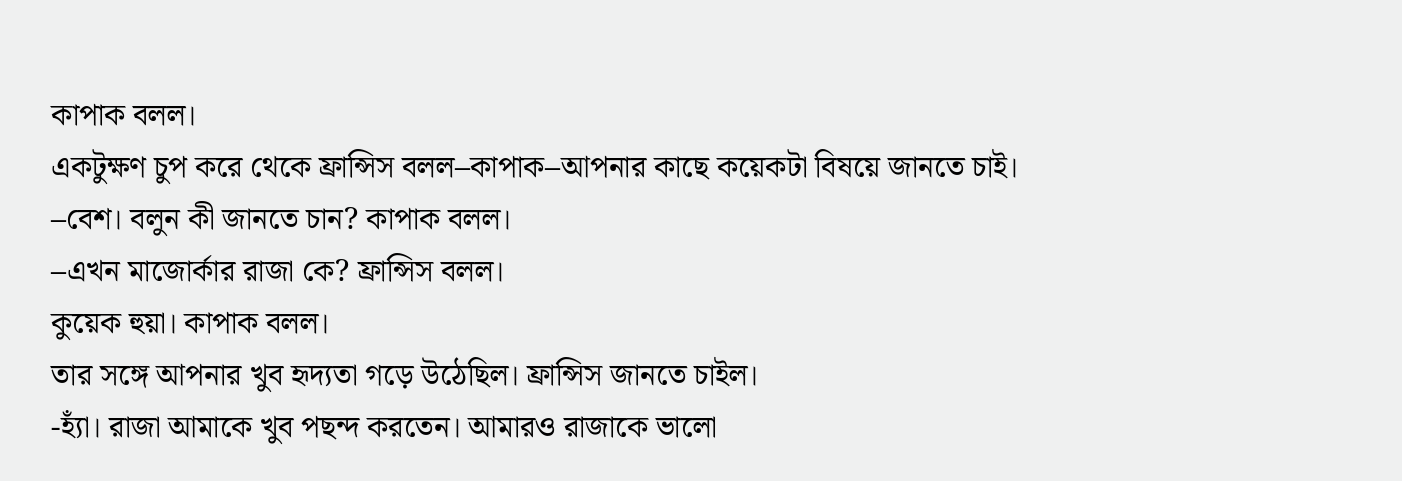কাপাক বলল।
একটুক্ষণ চুপ করে থেকে ফ্রান্সিস বলল–কাপাক–আপনার কাছে কয়েকটা বিষয়ে জানতে চাই।
–বেশ। বলুন কী জানতে চান? কাপাক বলল।
–এখন মাজোর্কার রাজা কে? ফ্রান্সিস বলল।
কুয়েক হুয়া। কাপাক বলল।
তার সঙ্গে আপনার খুব হৃদ্যতা গড়ে উঠেছিল। ফ্রান্সিস জানতে চাইল।
-হ্যাঁ। রাজা আমাকে খুব পছন্দ করতেন। আমারও রাজাকে ভালো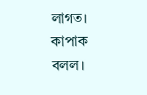লাগত। কাপাক বলল।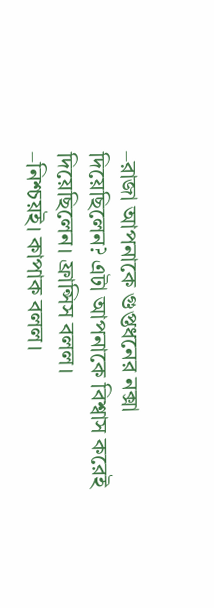–রাজা আপনাকে গুপ্তধনের নক্সা দিয়েছিলেন? এটা আপনাকে বিশ্বাস করেই দিয়েছিলেন। ফ্রান্সিস বলল।
–নিশ্চয়ই। কাপাক বলল।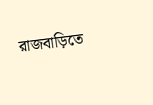রাজবাড়িতে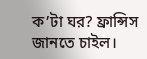ক’টা ঘর? ফ্রান্সিস জানতে চাইল।